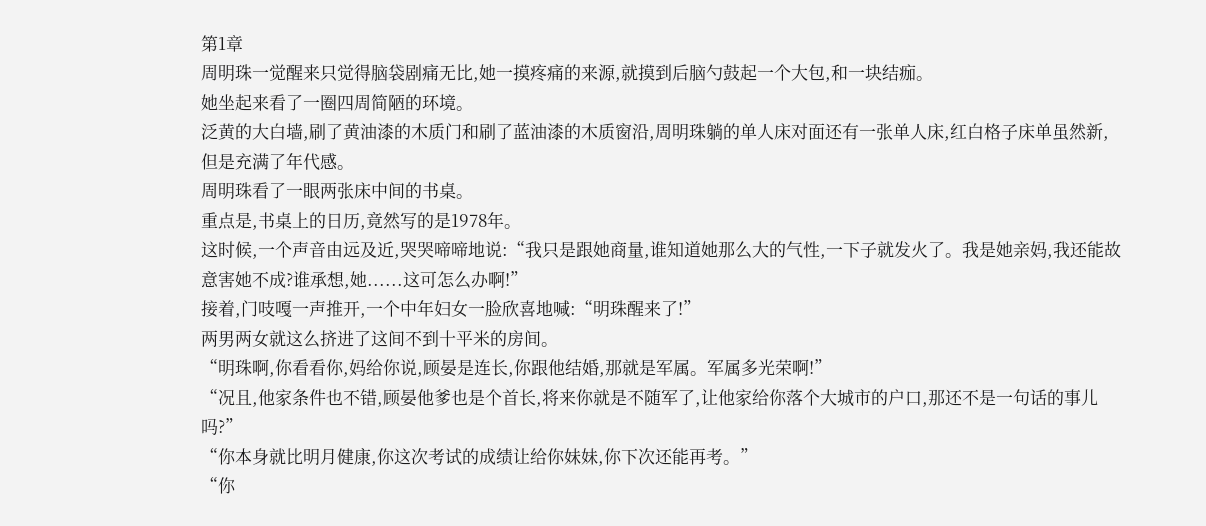第1章
周明珠一觉醒来只觉得脑袋剧痛无比,她一摸疼痛的来源,就摸到后脑勺鼓起一个大包,和一块结痂。
她坐起来看了一圈四周简陋的环境。
泛黄的大白墙,刷了黄油漆的木质门和刷了蓝油漆的木质窗沿,周明珠躺的单人床对面还有一张单人床,红白格子床单虽然新,但是充满了年代感。
周明珠看了一眼两张床中间的书桌。
重点是,书桌上的日历,竟然写的是1978年。
这时候,一个声音由远及近,哭哭啼啼地说:“我只是跟她商量,谁知道她那么大的气性,一下子就发火了。我是她亲妈,我还能故意害她不成?谁承想,她......这可怎么办啊!”
接着,门吱嘎一声推开,一个中年妇女一脸欣喜地喊:“明珠醒来了!”
两男两女就这么挤进了这间不到十平米的房间。
“明珠啊,你看看你,妈给你说,顾晏是连长,你跟他结婚,那就是军属。军属多光荣啊!”
“况且,他家条件也不错,顾晏他爹也是个首长,将来你就是不随军了,让他家给你落个大城市的户口,那还不是一句话的事儿吗?”
“你本身就比明月健康,你这次考试的成绩让给你妹妹,你下次还能再考。”
“你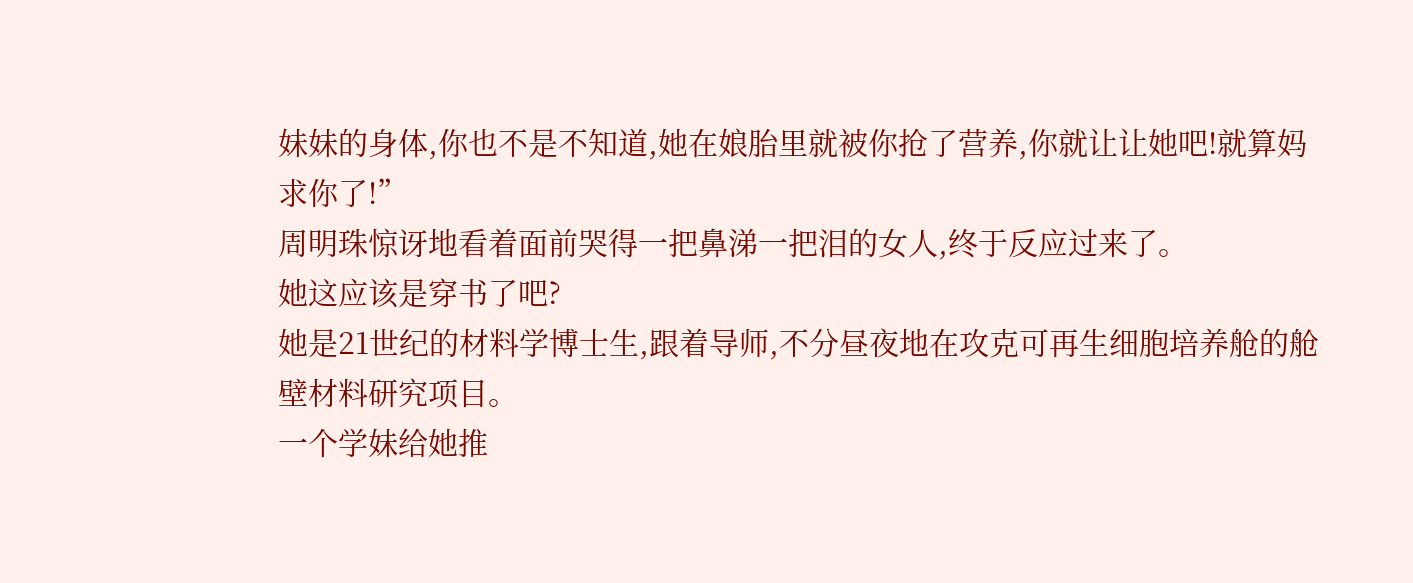妹妹的身体,你也不是不知道,她在娘胎里就被你抢了营养,你就让让她吧!就算妈求你了!”
周明珠惊讶地看着面前哭得一把鼻涕一把泪的女人,终于反应过来了。
她这应该是穿书了吧?
她是21世纪的材料学博士生,跟着导师,不分昼夜地在攻克可再生细胞培养舱的舱壁材料研究项目。
一个学妹给她推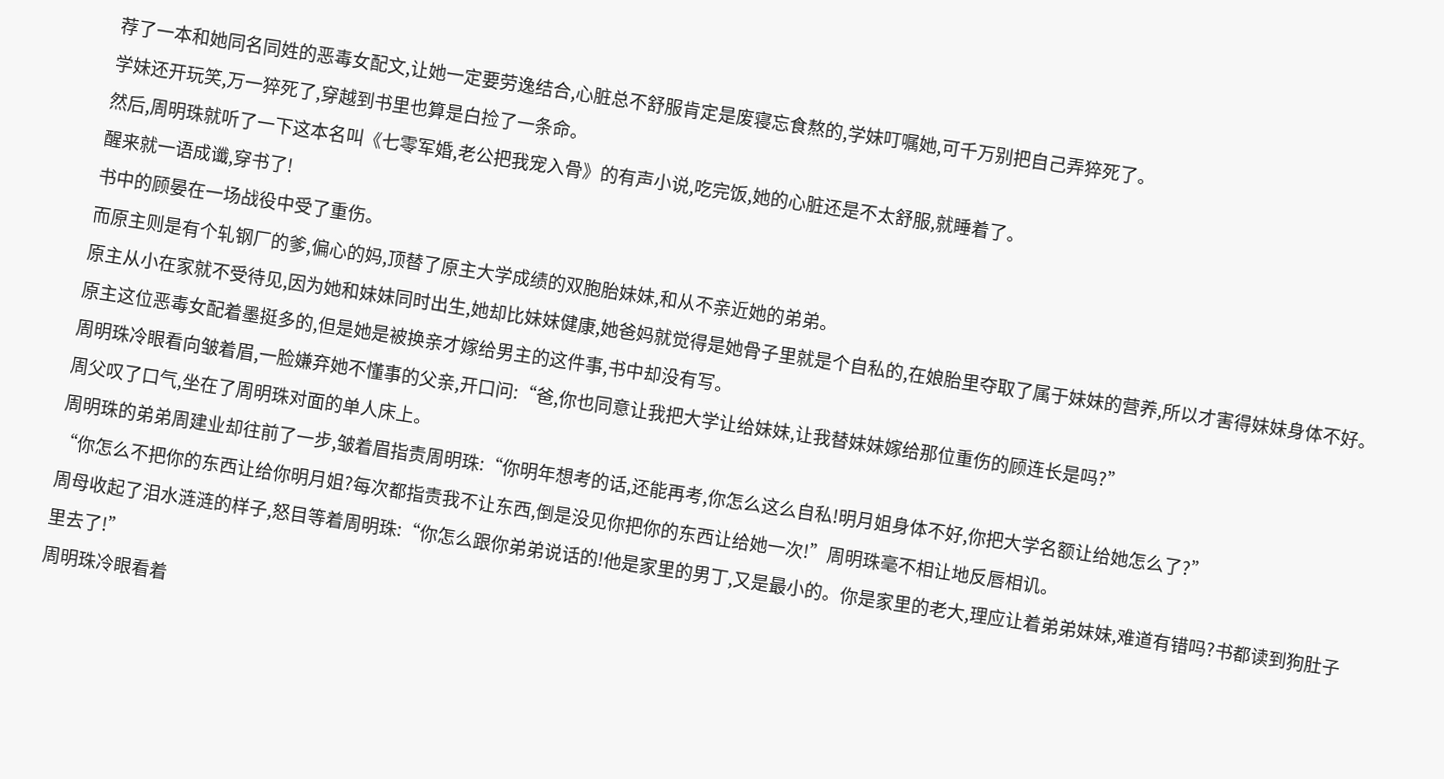荐了一本和她同名同姓的恶毒女配文,让她一定要劳逸结合,心脏总不舒服肯定是废寝忘食熬的,学妹叮嘱她,可千万别把自己弄猝死了。
学妹还开玩笑,万一猝死了,穿越到书里也算是白捡了一条命。
然后,周明珠就听了一下这本名叫《七零军婚,老公把我宠入骨》的有声小说,吃完饭,她的心脏还是不太舒服,就睡着了。
醒来就一语成谶,穿书了!
书中的顾晏在一场战役中受了重伤。
而原主则是有个轧钢厂的爹,偏心的妈,顶替了原主大学成绩的双胞胎妹妹,和从不亲近她的弟弟。
原主从小在家就不受待见,因为她和妹妹同时出生,她却比妹妹健康,她爸妈就觉得是她骨子里就是个自私的,在娘胎里夺取了属于妹妹的营养,所以才害得妹妹身体不好。
原主这位恶毒女配着墨挺多的,但是她是被换亲才嫁给男主的这件事,书中却没有写。
周明珠冷眼看向皱着眉,一脸嫌弃她不懂事的父亲,开口问:“爸,你也同意让我把大学让给妹妹,让我替妹妹嫁给那位重伤的顾连长是吗?”
周父叹了口气,坐在了周明珠对面的单人床上。
周明珠的弟弟周建业却往前了一步,皱着眉指责周明珠:“你明年想考的话,还能再考,你怎么这么自私!明月姐身体不好,你把大学名额让给她怎么了?”
“你怎么不把你的东西让给你明月姐?每次都指责我不让东西,倒是没见你把你的东西让给她一次!”周明珠毫不相让地反唇相讥。
周母收起了泪水涟涟的样子,怒目等着周明珠:“你怎么跟你弟弟说话的!他是家里的男丁,又是最小的。你是家里的老大,理应让着弟弟妹妹,难道有错吗?书都读到狗肚子里去了!”
周明珠冷眼看着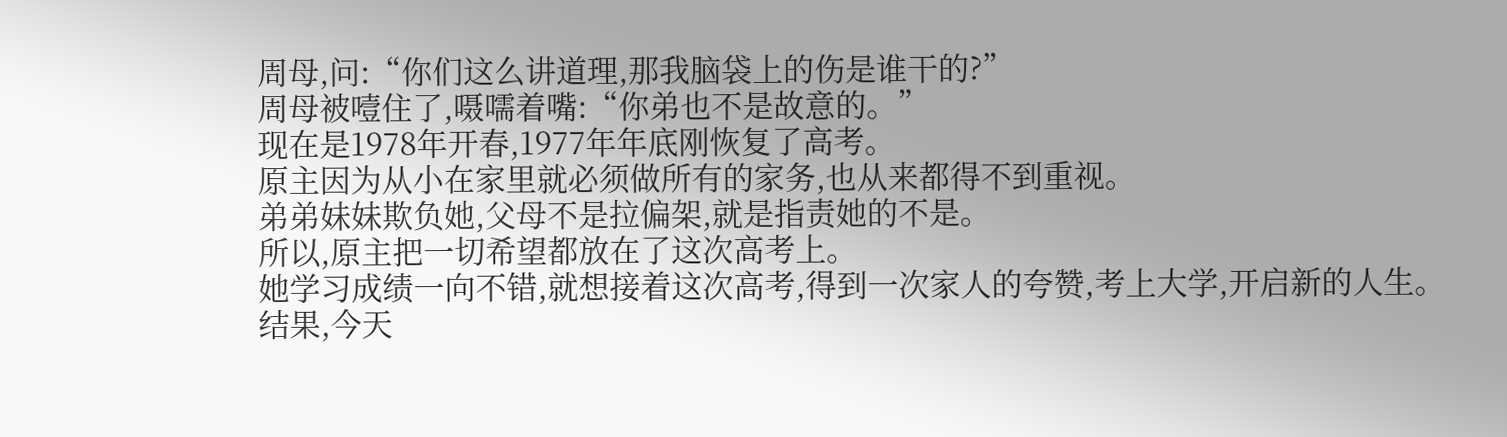周母,问:“你们这么讲道理,那我脑袋上的伤是谁干的?”
周母被噎住了,嗫嚅着嘴:“你弟也不是故意的。”
现在是1978年开春,1977年年底刚恢复了高考。
原主因为从小在家里就必须做所有的家务,也从来都得不到重视。
弟弟妹妹欺负她,父母不是拉偏架,就是指责她的不是。
所以,原主把一切希望都放在了这次高考上。
她学习成绩一向不错,就想接着这次高考,得到一次家人的夸赞,考上大学,开启新的人生。
结果,今天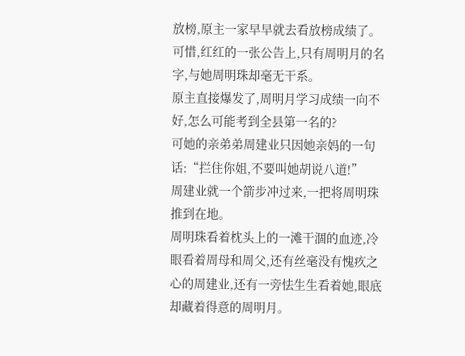放榜,原主一家早早就去看放榜成绩了。
可惜,红红的一张公告上,只有周明月的名字,与她周明珠却毫无干系。
原主直接爆发了,周明月学习成绩一向不好,怎么可能考到全县第一名的?
可她的亲弟弟周建业只因她亲妈的一句话:“拦住你姐,不要叫她胡说八道!”
周建业就一个箭步冲过来,一把将周明珠推到在地。
周明珠看着枕头上的一滩干涸的血迹,冷眼看着周母和周父,还有丝毫没有愧疚之心的周建业,还有一旁怯生生看着她,眼底却藏着得意的周明月。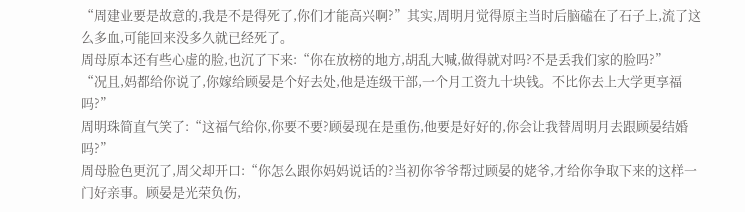“周建业要是故意的,我是不是得死了,你们才能高兴啊?”其实,周明月觉得原主当时后脑磕在了石子上,流了这么多血,可能回来没多久就已经死了。
周母原本还有些心虚的脸,也沉了下来:“你在放榜的地方,胡乱大喊,做得就对吗?不是丢我们家的脸吗?”
“况且,妈都给你说了,你嫁给顾晏是个好去处,他是连级干部,一个月工资九十块钱。不比你去上大学更享福吗?”
周明珠简直气笑了:“这福气给你,你要不要?顾晏现在是重伤,他要是好好的,你会让我替周明月去跟顾晏结婚吗?”
周母脸色更沉了,周父却开口:“你怎么跟你妈妈说话的?当初你爷爷帮过顾晏的姥爷,才给你争取下来的这样一门好亲事。顾晏是光荣负伤,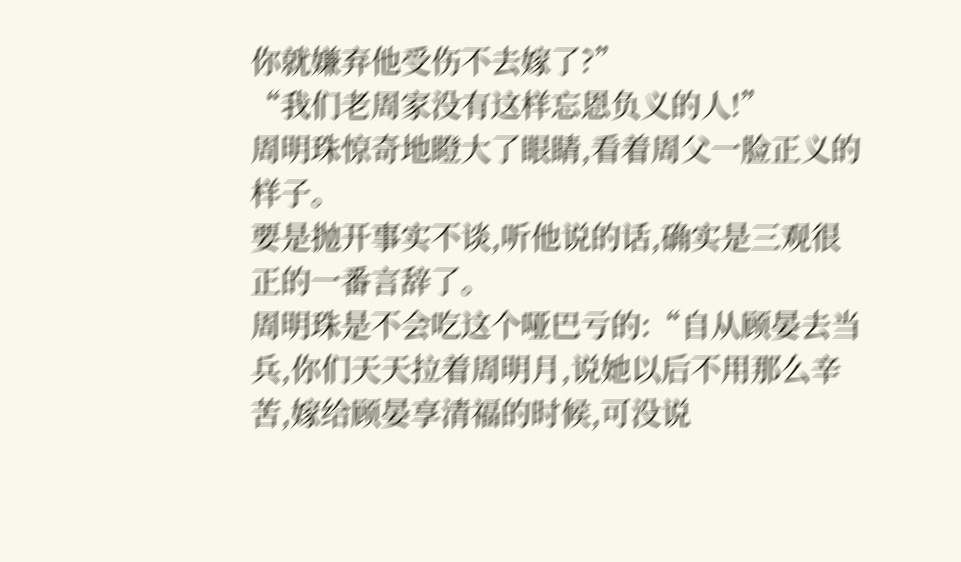你就嫌弃他受伤不去嫁了?”
“我们老周家没有这样忘恩负义的人!”
周明珠惊奇地瞪大了眼睛,看着周父一脸正义的样子。
要是抛开事实不谈,听他说的话,确实是三观很正的一番言辞了。
周明珠是不会吃这个哑巴亏的:“自从顾晏去当兵,你们天天拉着周明月,说她以后不用那么辛苦,嫁给顾晏享清福的时候,可没说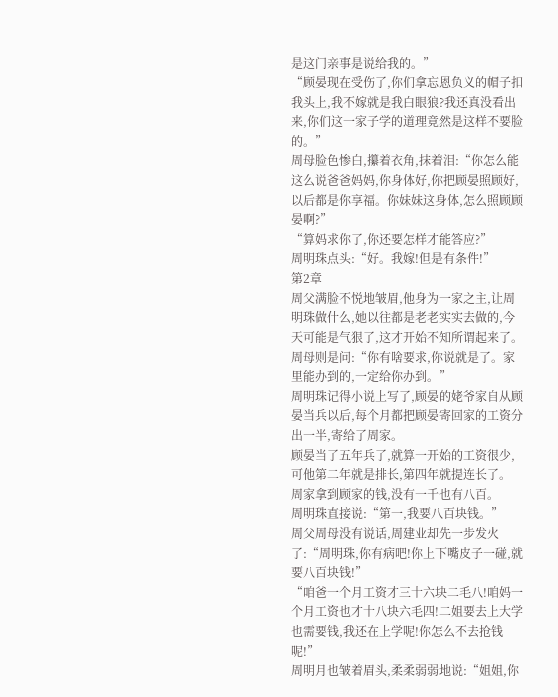是这门亲事是说给我的。”
“顾晏现在受伤了,你们拿忘恩负义的帽子扣我头上,我不嫁就是我白眼狼?我还真没看出来,你们这一家子学的道理竟然是这样不要脸的。”
周母脸色惨白,攥着衣角,抹着泪:“你怎么能这么说爸爸妈妈,你身体好,你把顾晏照顾好,以后都是你享福。你妹妹这身体,怎么照顾顾晏啊?”
“算妈求你了,你还要怎样才能答应?”
周明珠点头:“好。我嫁!但是有条件!”
第2章
周父满脸不悦地皱眉,他身为一家之主,让周明珠做什么,她以往都是老老实实去做的,今天可能是气狠了,这才开始不知所谓起来了。
周母则是问:“你有啥要求,你说就是了。家里能办到的,一定给你办到。”
周明珠记得小说上写了,顾晏的姥爷家自从顾晏当兵以后,每个月都把顾晏寄回家的工资分出一半,寄给了周家。
顾晏当了五年兵了,就算一开始的工资很少,可他第二年就是排长,第四年就提连长了。
周家拿到顾家的钱,没有一千也有八百。
周明珠直接说:“第一,我要八百块钱。”
周父周母没有说话,周建业却先一步发火了:“周明珠,你有病吧!你上下嘴皮子一碰,就要八百块钱!”
“咱爸一个月工资才三十六块二毛八!咱妈一个月工资也才十八块六毛四!二姐要去上大学也需要钱,我还在上学呢!你怎么不去抢钱呢!”
周明月也皱着眉头,柔柔弱弱地说:“姐姐,你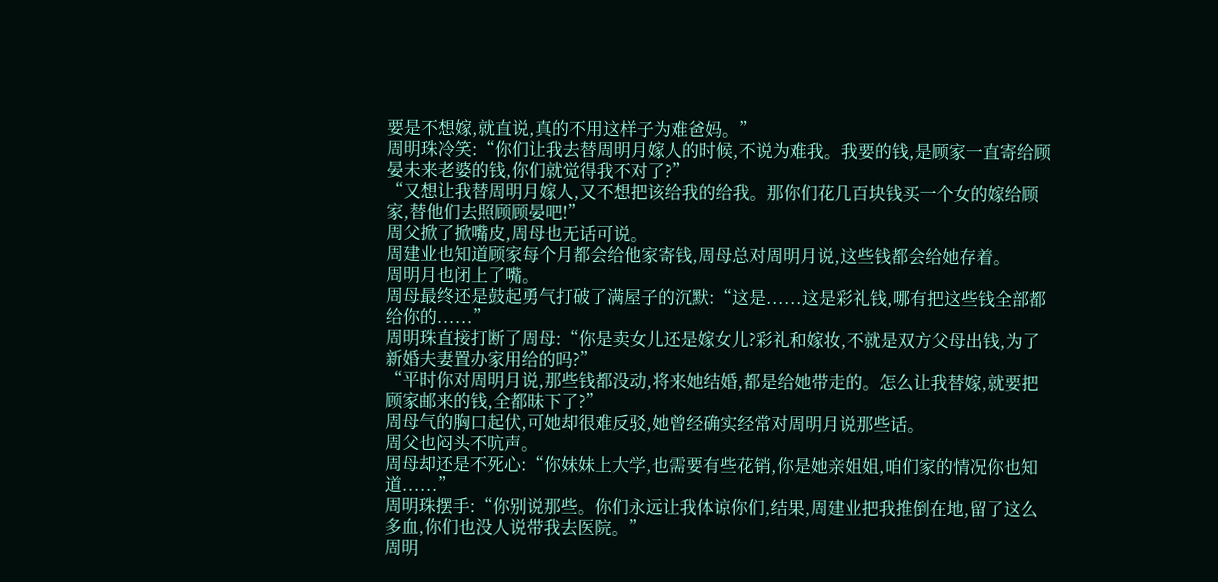要是不想嫁,就直说,真的不用这样子为难爸妈。”
周明珠冷笑:“你们让我去替周明月嫁人的时候,不说为难我。我要的钱,是顾家一直寄给顾晏未来老婆的钱,你们就觉得我不对了?”
“又想让我替周明月嫁人,又不想把该给我的给我。那你们花几百块钱买一个女的嫁给顾家,替他们去照顾顾晏吧!”
周父掀了掀嘴皮,周母也无话可说。
周建业也知道顾家每个月都会给他家寄钱,周母总对周明月说,这些钱都会给她存着。
周明月也闭上了嘴。
周母最终还是鼓起勇气打破了满屋子的沉默:“这是......这是彩礼钱,哪有把这些钱全部都给你的......”
周明珠直接打断了周母:“你是卖女儿还是嫁女儿?彩礼和嫁妆,不就是双方父母出钱,为了新婚夫妻置办家用给的吗?”
“平时你对周明月说,那些钱都没动,将来她结婚,都是给她带走的。怎么让我替嫁,就要把顾家邮来的钱,全都昧下了?”
周母气的胸口起伏,可她却很难反驳,她曾经确实经常对周明月说那些话。
周父也闷头不吭声。
周母却还是不死心:“你妹妹上大学,也需要有些花销,你是她亲姐姐,咱们家的情况你也知道......”
周明珠摆手:“你别说那些。你们永远让我体谅你们,结果,周建业把我推倒在地,留了这么多血,你们也没人说带我去医院。”
周明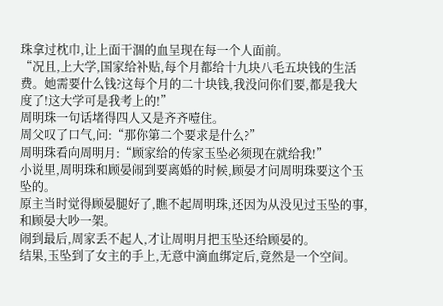珠拿过枕巾,让上面干涸的血呈现在每一个人面前。
“况且,上大学,国家给补贴,每个月都给十九块八毛五块钱的生活费。她需要什么钱?这每个月的二十块钱,我没问你们要,都是我大度了!这大学可是我考上的!”
周明珠一句话堵得四人又是齐齐噎住。
周父叹了口气,问:“那你第二个要求是什么?”
周明珠看向周明月:“顾家给的传家玉坠必须现在就给我!”
小说里,周明珠和顾晏闹到要离婚的时候,顾晏才问周明珠要这个玉坠的。
原主当时觉得顾晏腿好了,瞧不起周明珠,还因为从没见过玉坠的事,和顾晏大吵一架。
闹到最后,周家丢不起人,才让周明月把玉坠还给顾晏的。
结果,玉坠到了女主的手上,无意中滴血绑定后,竟然是一个空间。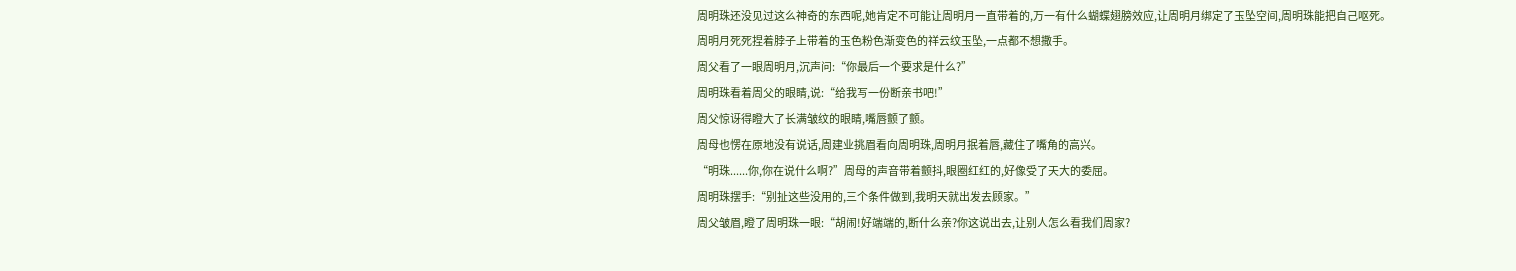周明珠还没见过这么神奇的东西呢,她肯定不可能让周明月一直带着的,万一有什么蝴蝶翅膀效应,让周明月绑定了玉坠空间,周明珠能把自己呕死。
周明月死死捏着脖子上带着的玉色粉色渐变色的祥云纹玉坠,一点都不想撒手。
周父看了一眼周明月,沉声问:“你最后一个要求是什么?”
周明珠看着周父的眼睛,说:“给我写一份断亲书吧!”
周父惊讶得瞪大了长满皱纹的眼睛,嘴唇颤了颤。
周母也愣在原地没有说话,周建业挑眉看向周明珠,周明月抿着唇,藏住了嘴角的高兴。
“明珠......你,你在说什么啊?”周母的声音带着颤抖,眼圈红红的,好像受了天大的委屈。
周明珠摆手:“别扯这些没用的,三个条件做到,我明天就出发去顾家。”
周父皱眉,瞪了周明珠一眼:“胡闹!好端端的,断什么亲?你这说出去,让别人怎么看我们周家?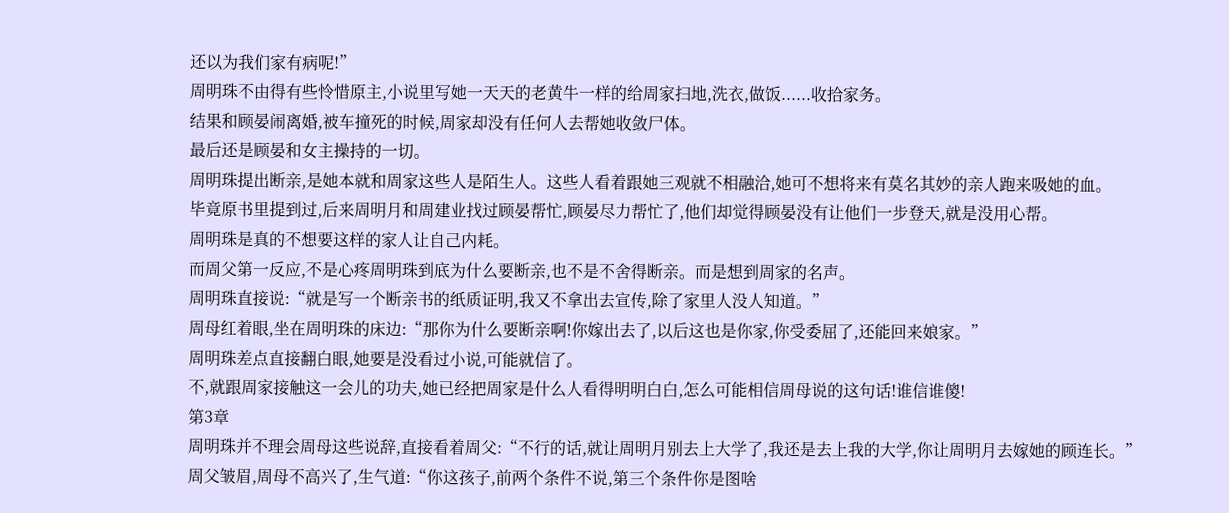还以为我们家有病呢!”
周明珠不由得有些怜惜原主,小说里写她一天天的老黄牛一样的给周家扫地,洗衣,做饭......收拾家务。
结果和顾晏闹离婚,被车撞死的时候,周家却没有任何人去帮她收敛尸体。
最后还是顾晏和女主操持的一切。
周明珠提出断亲,是她本就和周家这些人是陌生人。这些人看着跟她三观就不相融洽,她可不想将来有莫名其妙的亲人跑来吸她的血。
毕竟原书里提到过,后来周明月和周建业找过顾晏帮忙,顾晏尽力帮忙了,他们却觉得顾晏没有让他们一步登天,就是没用心帮。
周明珠是真的不想要这样的家人让自己内耗。
而周父第一反应,不是心疼周明珠到底为什么要断亲,也不是不舍得断亲。而是想到周家的名声。
周明珠直接说:“就是写一个断亲书的纸质证明,我又不拿出去宣传,除了家里人没人知道。”
周母红着眼,坐在周明珠的床边:“那你为什么要断亲啊!你嫁出去了,以后这也是你家,你受委屈了,还能回来娘家。”
周明珠差点直接翻白眼,她要是没看过小说,可能就信了。
不,就跟周家接触这一会儿的功夫,她已经把周家是什么人看得明明白白,怎么可能相信周母说的这句话!谁信谁傻!
第3章
周明珠并不理会周母这些说辞,直接看着周父:“不行的话,就让周明月别去上大学了,我还是去上我的大学,你让周明月去嫁她的顾连长。”
周父皱眉,周母不高兴了,生气道:“你这孩子,前两个条件不说,第三个条件你是图啥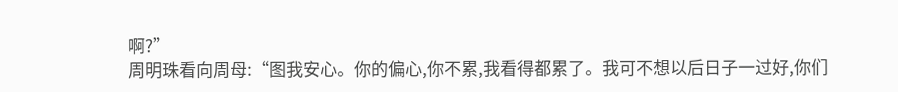啊?”
周明珠看向周母:“图我安心。你的偏心,你不累,我看得都累了。我可不想以后日子一过好,你们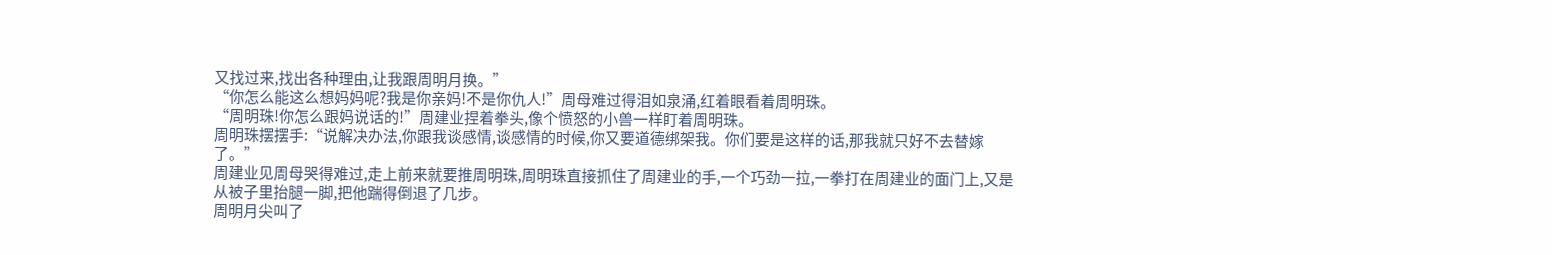又找过来,找出各种理由,让我跟周明月换。”
“你怎么能这么想妈妈呢?我是你亲妈!不是你仇人!”周母难过得泪如泉涌,红着眼看着周明珠。
“周明珠!你怎么跟妈说话的!”周建业捏着拳头,像个愤怒的小兽一样盯着周明珠。
周明珠摆摆手:“说解决办法,你跟我谈感情,谈感情的时候,你又要道德绑架我。你们要是这样的话,那我就只好不去替嫁了。”
周建业见周母哭得难过,走上前来就要推周明珠,周明珠直接抓住了周建业的手,一个巧劲一拉,一拳打在周建业的面门上,又是从被子里抬腿一脚,把他踹得倒退了几步。
周明月尖叫了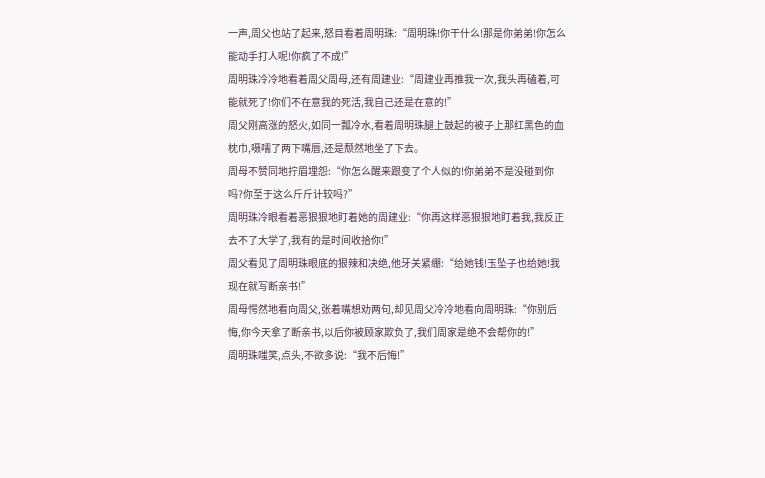一声,周父也站了起来,怒目看着周明珠:“周明珠!你干什么!那是你弟弟!你怎么能动手打人呢!你疯了不成!”
周明珠冷冷地看着周父周母,还有周建业:“周建业再推我一次,我头再磕着,可能就死了!你们不在意我的死活,我自己还是在意的!”
周父刚高涨的怒火,如同一瓢冷水,看着周明珠腿上鼓起的被子上那红黑色的血枕巾,嗫嚅了两下嘴唇,还是颓然地坐了下去。
周母不赞同地拧眉埋怨:“你怎么醒来跟变了个人似的!你弟弟不是没碰到你吗?你至于这么斤斤计较吗?”
周明珠冷眼看着恶狠狠地盯着她的周建业:“你再这样恶狠狠地盯着我,我反正去不了大学了,我有的是时间收拾你!”
周父看见了周明珠眼底的狠辣和决绝,他牙关紧绷:“给她钱!玉坠子也给她!我现在就写断亲书!”
周母愕然地看向周父,张着嘴想劝两句,却见周父冷冷地看向周明珠:“你别后悔,你今天拿了断亲书,以后你被顾家欺负了,我们周家是绝不会帮你的!”
周明珠嗤笑,点头,不欲多说:“我不后悔!”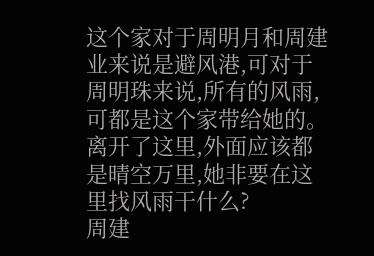这个家对于周明月和周建业来说是避风港,可对于周明珠来说,所有的风雨,可都是这个家带给她的。
离开了这里,外面应该都是晴空万里,她非要在这里找风雨干什么?
周建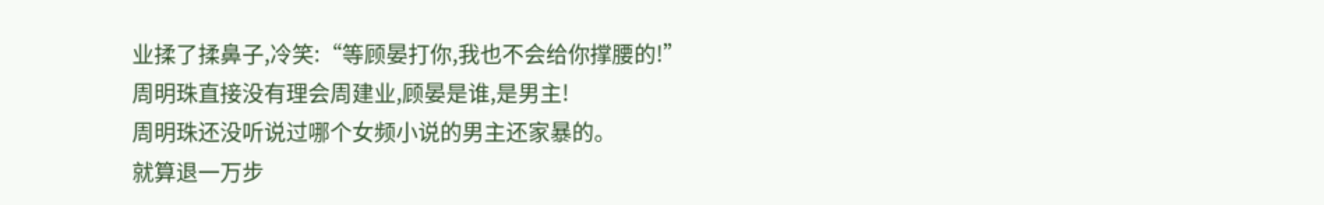业揉了揉鼻子,冷笑:“等顾晏打你,我也不会给你撑腰的!”
周明珠直接没有理会周建业,顾晏是谁,是男主!
周明珠还没听说过哪个女频小说的男主还家暴的。
就算退一万步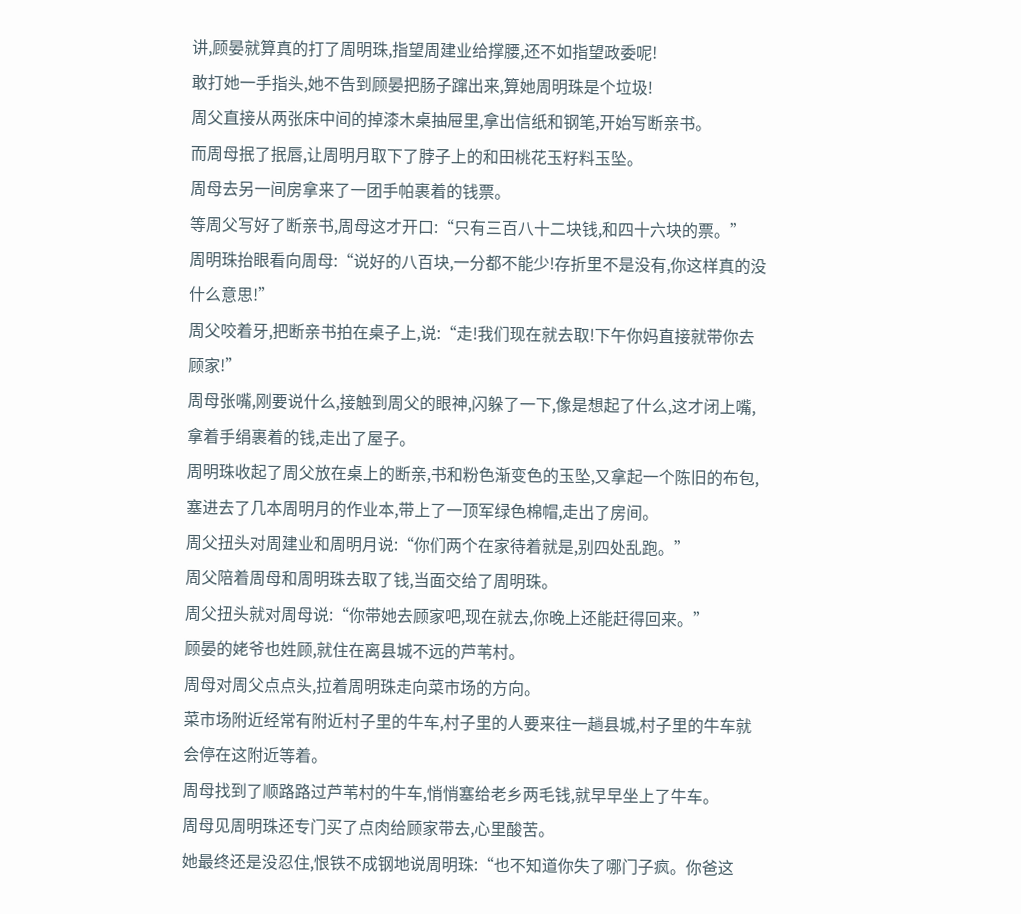讲,顾晏就算真的打了周明珠,指望周建业给撑腰,还不如指望政委呢!
敢打她一手指头,她不告到顾晏把肠子蹿出来,算她周明珠是个垃圾!
周父直接从两张床中间的掉漆木桌抽屉里,拿出信纸和钢笔,开始写断亲书。
而周母抿了抿唇,让周明月取下了脖子上的和田桃花玉籽料玉坠。
周母去另一间房拿来了一团手帕裹着的钱票。
等周父写好了断亲书,周母这才开口:“只有三百八十二块钱,和四十六块的票。”
周明珠抬眼看向周母:“说好的八百块,一分都不能少!存折里不是没有,你这样真的没什么意思!”
周父咬着牙,把断亲书拍在桌子上,说:“走!我们现在就去取!下午你妈直接就带你去顾家!”
周母张嘴,刚要说什么,接触到周父的眼神,闪躲了一下,像是想起了什么,这才闭上嘴,拿着手绢裹着的钱,走出了屋子。
周明珠收起了周父放在桌上的断亲,书和粉色渐变色的玉坠,又拿起一个陈旧的布包,塞进去了几本周明月的作业本,带上了一顶军绿色棉帽,走出了房间。
周父扭头对周建业和周明月说:“你们两个在家待着就是,别四处乱跑。”
周父陪着周母和周明珠去取了钱,当面交给了周明珠。
周父扭头就对周母说:“你带她去顾家吧,现在就去,你晚上还能赶得回来。”
顾晏的姥爷也姓顾,就住在离县城不远的芦苇村。
周母对周父点点头,拉着周明珠走向菜市场的方向。
菜市场附近经常有附近村子里的牛车,村子里的人要来往一趟县城,村子里的牛车就会停在这附近等着。
周母找到了顺路路过芦苇村的牛车,悄悄塞给老乡两毛钱,就早早坐上了牛车。
周母见周明珠还专门买了点肉给顾家带去,心里酸苦。
她最终还是没忍住,恨铁不成钢地说周明珠:“也不知道你失了哪门子疯。你爸这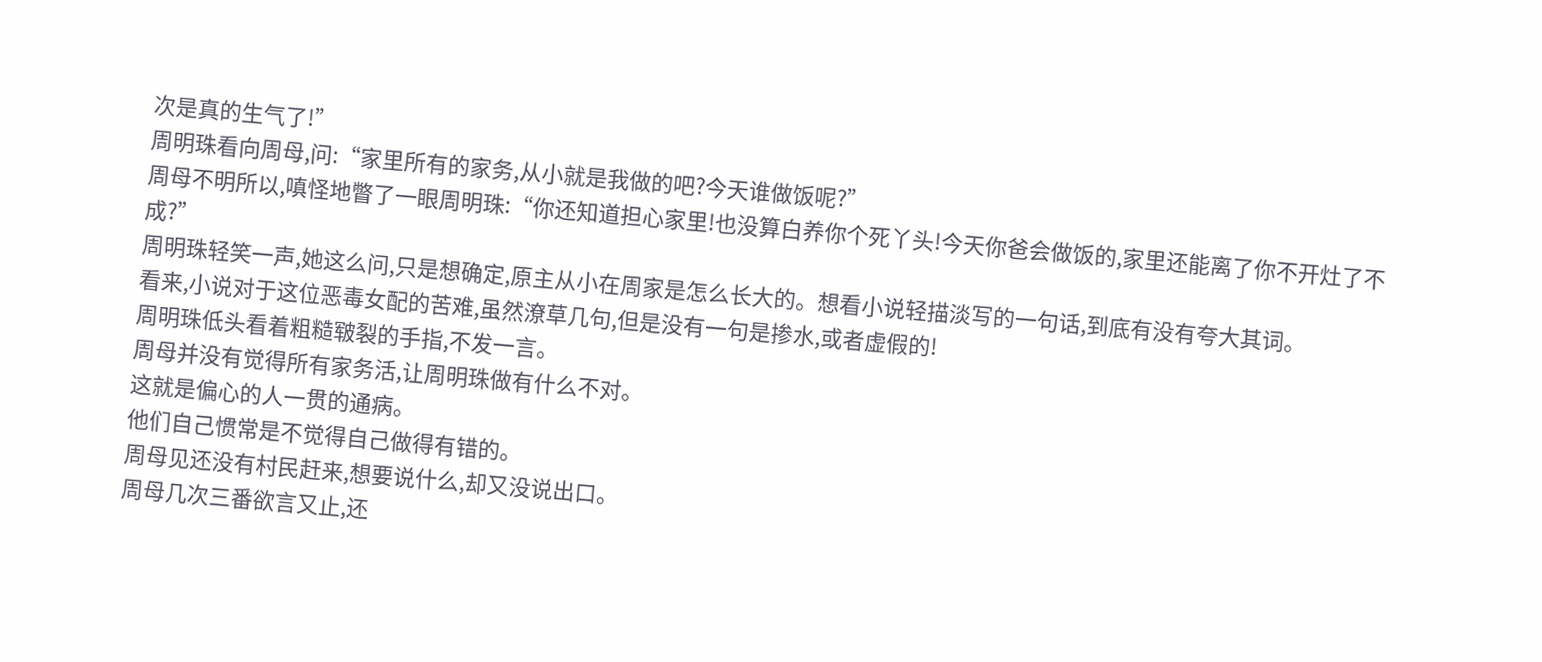次是真的生气了!”
周明珠看向周母,问:“家里所有的家务,从小就是我做的吧?今天谁做饭呢?”
周母不明所以,嗔怪地瞥了一眼周明珠:“你还知道担心家里!也没算白养你个死丫头!今天你爸会做饭的,家里还能离了你不开灶了不成?”
周明珠轻笑一声,她这么问,只是想确定,原主从小在周家是怎么长大的。想看小说轻描淡写的一句话,到底有没有夸大其词。
看来,小说对于这位恶毒女配的苦难,虽然潦草几句,但是没有一句是掺水,或者虚假的!
周明珠低头看着粗糙皲裂的手指,不发一言。
周母并没有觉得所有家务活,让周明珠做有什么不对。
这就是偏心的人一贯的通病。
他们自己惯常是不觉得自己做得有错的。
周母见还没有村民赶来,想要说什么,却又没说出口。
周母几次三番欲言又止,还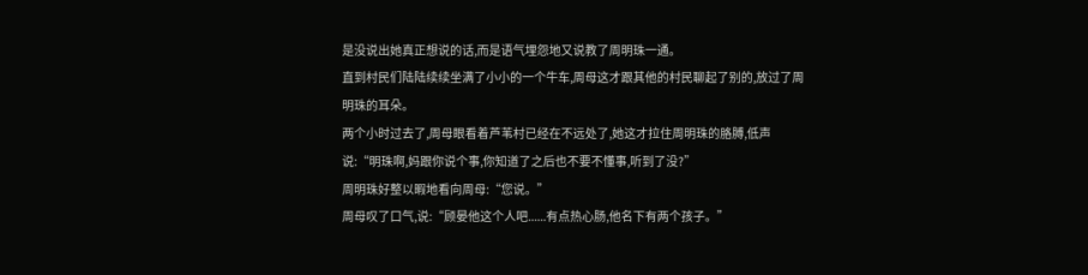是没说出她真正想说的话,而是语气埋怨地又说教了周明珠一通。
直到村民们陆陆续续坐满了小小的一个牛车,周母这才跟其他的村民聊起了别的,放过了周明珠的耳朵。
两个小时过去了,周母眼看着芦苇村已经在不远处了,她这才拉住周明珠的胳膊,低声说:“明珠啊,妈跟你说个事,你知道了之后也不要不懂事,听到了没?”
周明珠好整以暇地看向周母:“您说。”
周母叹了口气,说:“顾晏他这个人吧......有点热心肠,他名下有两个孩子。”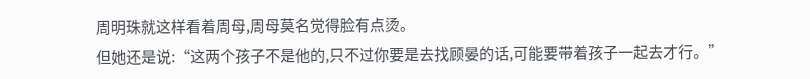周明珠就这样看着周母,周母莫名觉得脸有点烫。
但她还是说:“这两个孩子不是他的,只不过你要是去找顾晏的话,可能要带着孩子一起去才行。”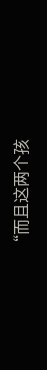“而且这两个孩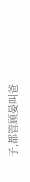子,都管顾晏叫爸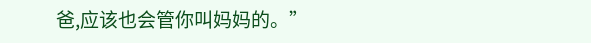爸,应该也会管你叫妈妈的。”